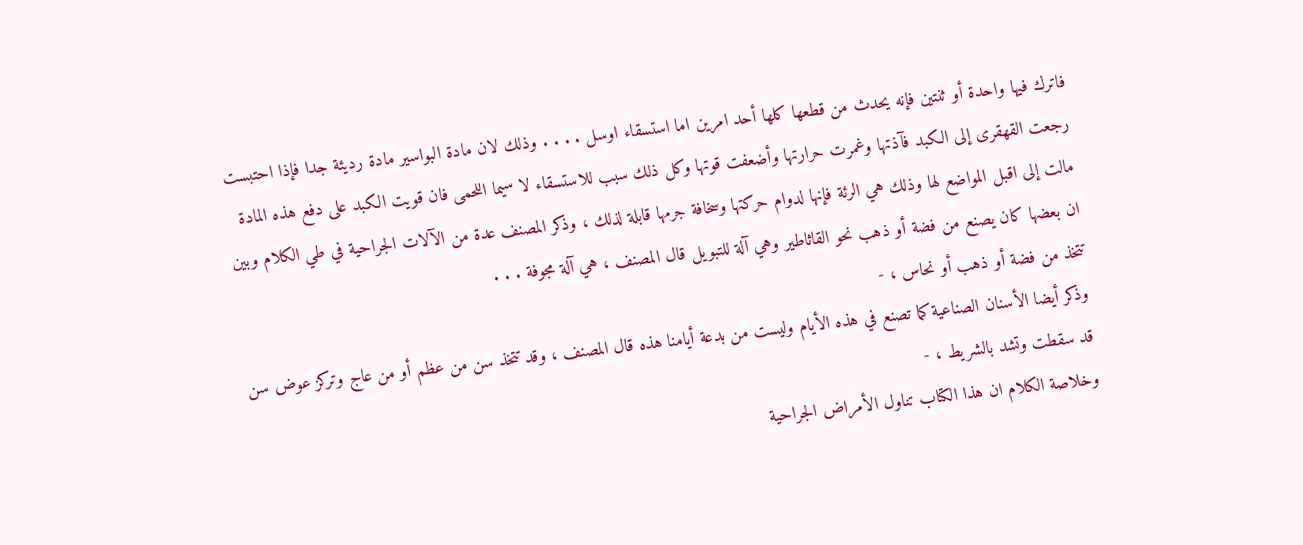فاترك فيها واحدة أو ثنتين فإنه يحدث من قطعها كلها أحد امرين اما استسقاء اوسل . . . . وذلك لان مادة البواسير مادة رديئة جدا فإذا احتبست رجعت القهقرى إلى الكبد فآذتها وغمرت حرارتها وأضعفت قوتها وكل ذلك سبب للاستسقاء لا سيما اللحمى فان قويت الكبد على دفع هذه المادة مالت إلى اقبل المواضع لها وذلك هي الرئة فإنها لدوام حركتها وسخافة جرمها قابلة لذلك ، وذكر المصنف عدة من الآلات الجراحية في طي الكلام وبين ان بعضها كان يصنع من فضة أو ذهب نحو القاثاطير وهي آلة للتبويل قال المصنف ، هي آلة مجوفة . . .
تتخذ من فضة أو ذهب أو نحاس ، -
وذكر أيضا الأسنان الصناعية كما تصنع في هذه الأيام وليست من بدعة أيامنا هذه قال المصنف ، وقد تتخذ سن من عظم أو من عاج وتركز عوض سن قد سقطت وتشد بالشريط ، -
وخلاصة الكلام ان هذا الكتاب تناول الأمراض الجراحية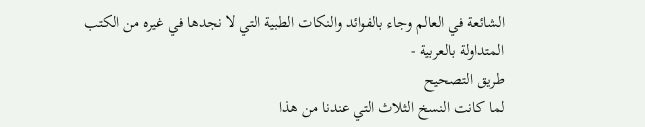الشائعة في العالم وجاء بالفوائد والنكات الطبية التي لا نجدها في غيره من الكتب المتداولة بالعربية -
طريق التصحيح
لما كانت النسخ الثلاث التي عندنا من هذا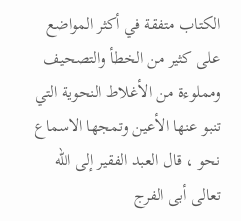الكتاب متفقة في أكثر المواضع على كثير من الخطأ والتصحيف ومملوءة من الأغلاط النحوية التي تنبو عنها الأعين وتمجها الاسماع نحو ، قال العبد الفقير إلى اللّه تعالى أبى الفرج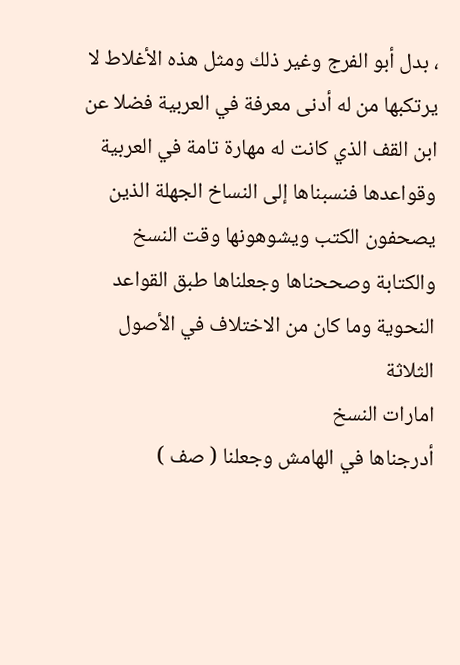، بدل أبو الفرج وغير ذلك ومثل هذه الأغلاط لا يرتكبها من له أدنى معرفة في العربية فضلا عن ابن القف الذي كانت له مهارة تامة في العربية وقواعدها فنسبناها إلى النساخ الجهلة الذين يصحفون الكتب ويشوهونها وقت النسخ والكتابة وصححناها وجعلناها طبق القواعد النحوية وما كان من الاختلاف في الأصول الثلاثة
امارات النسخ
أدرجناها في الهامش وجعلنا ( صف )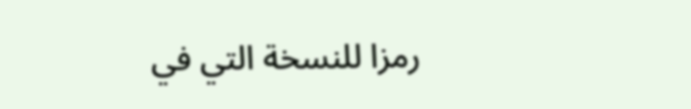رمزا للنسخة التي في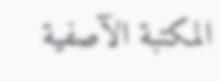المكتبة الآصفية